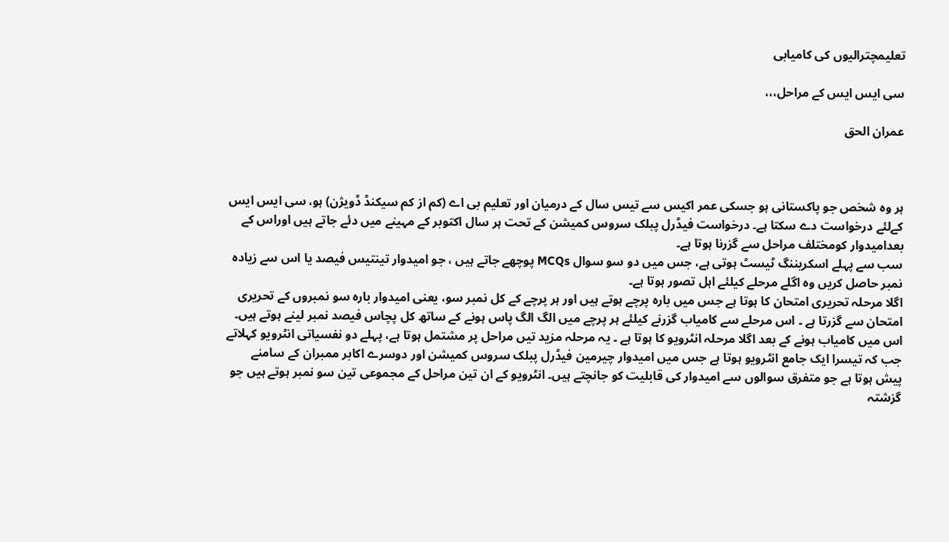تعلیمچترالیوں کی کامیابی

سی ایس ایس کے مراحل،،،

عمران الحق



ہر وہ شخص جو پاکستانی ہو جسکی عمر اکیس سے تیس سال کے درمیان اور تعلیم بی اے (کم از کم سیکنڈ ڈویژن) ہو، سی ایس ایس کےلئے درخواست دے سکتا ہے۔ درخواست فیڈرل پبلک سروس کمیشن کے تحت ہر سال اکتوبر کے مہینے میں دئے جاتے ہیں اوراس کے بعدامیدوار کومختلف مراحل سے گزرنا ہوتا ہے۔
سب سے پہلے اسکریننگ ٹیسٹ ہوتی ہے، جس میں دو سو سوال MCQs پوچھے جاتے ہیں ، جو امیدوار تینتیس فیصد یا اس سے زیادہ نمبر حاصل کریں وہ اگلے مرحلے کیلئے اہل تصور ہوتا ہے۔
اگلا مرحلہ تحریری امتحان کا ہوتا ہے جس میں بارہ پرچے ہوتے ہیں اور ہر پرچے کے کل نمبر سو، یعنی امیدوار بارہ سو نمبروں کے تحریری امتحان سے گزرتا ہے ۔ اس مرحلے سے کامیاب گزرنے کیلئے ہر پرچے میں الگ الگ پاس ہونے کے ساتھ کل پچاس فیصد نمبر لینے ہوتے ہیں۔ اس میں کامیاب ہونے کے بعد اگلا مرحلہ انٹرویو کا ہوتا ہے ۔ یہ مرحلہ مزید تیں مراحل پر مشتمل ہوتا ہے، پہلے دو نفسیاتی انٹرویو کہلاتے جب کہ تیسرا ایک جامع انٹرویو ہوتا ہے جس میں امیدوار چیرمین فیڈرل پبلک سروس کمیشن اور دوسرے اکابر ممبران کے سامنے پیش ہوتا ہے جو متفرق سوالوں سے امیدوار کی قابلیت کو جانچتے ہیں۔ انٹرویو کے ان تین مراحل کے مجموعی تین سو نمبر ہوتے ہیں جو گزشتہ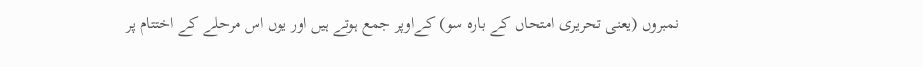نمبروں (یعنی تحریری امتحاں کے بارہ سو) کےاوپر جمع ہوتے ہیں اور یوں اس مرحلے کے اختتام پر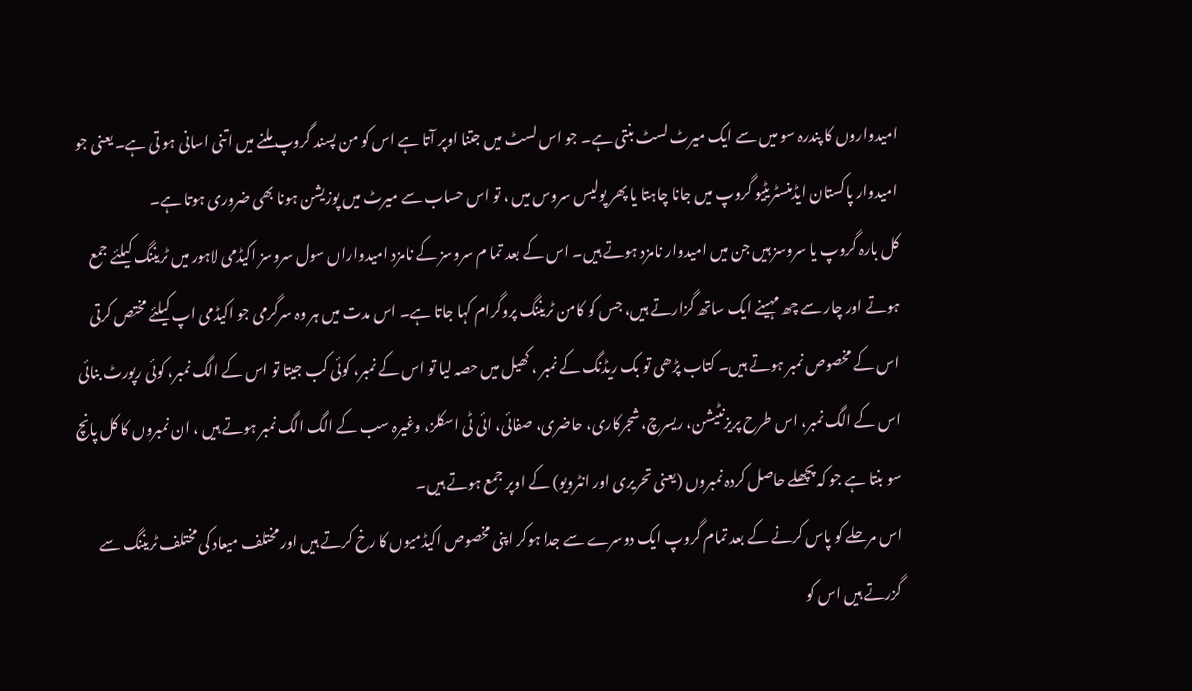امیدواروں کا پندرہ سو میں سے ایک میرٹ لسٹ بنتی ہے۔ جو اس لسٹ میں جتنا اوپر آتا ہے اس کو من پسند گروپ ملنے میں اتنی اسانی ہو تی ہے۔ یعنی جو امیدوار پاکستان ایڈمنسٹریٹیو گروپ میں جانا چاہتا یا پھر پولیس سروس میں ، تو اس حساب سے میرٹ میں پوزیشن ہونا بھی ضروری ہوتا ہے۔
کل بارہ گروپ یا سروسز ہیں جن میں امیدوار نامزد ہوتے ہیں۔ اس کے بعد تما م سروسز کے نامزد امیدواراں سول سروسز اکیڈمی لاہور میں ٹریننگ کیلئے جمع ہوتے اور چار سے چھ مہینے ایک ساتھ گزارتے ہیں، جس کو کامن ٹریننگ پروگرام کہا جاتا ہے۔ اس مدت میں ہر وہ سرگرمی جو اکیڈمی اپ کیلئے مختص کرتی اس کے مخصوص نمبر ہوتے ہیں۔ کتاب پڑھی تو بک ریڈنگ کے نمبر ، کھیل میں حصہ لیا تو اس کے نمبر، کوئی کب جیتا تو اس کے الگ نمبر، کوئی رپورٹ بنائی اس کے الگ نمبر، اس طرح پریزنٹیشن، ریسرچ، شجرکاری، حاضری، صفائی، ائی ٹی اسکلز، وغیرہ سب کے الگ الگ نمبر ہوتے ہیں ، ان نمبروں کا کل پانچ سو بنتا ہے جو کہ پچھلے حاصل کردہ نمبروں (یعنی تحریری اور انٹرویو) کے اوپر جمع ہوتے ہیں۔
اس مرحلے کو پاس کرنے کے بعد تمام گروپ ایک دوسرے سے جدا ہوکر اپنی مخصوص اکیڈمیوں کا رخ کرتے ہیں اور مختلف میعاد کی مختلف ٹریننگ سے گزرتے ہیں اس کو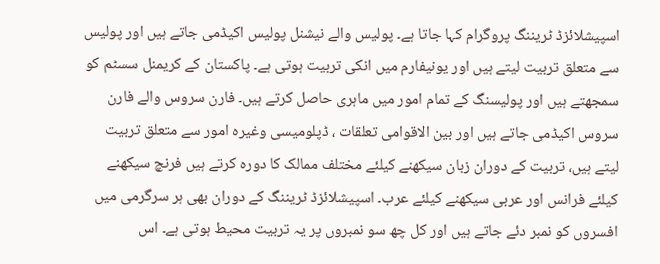اسپیشلائزڈ ٹریننگ پروگرام کہا جاتا ہے۔ پولیس والے نیشنل پولیس اکیڈمی جاتے ہیں اور پولیس سے متعلق تربیت لیتے ہیں اور یونیفارم میں انکی تربیت ہوتی ہے۔ پاکستان کے کریمنل سسٹم کو سمجھتے ہیں اور پولیسنگ کے تمام امور میں ماہری حاصل کرتے ہیں۔ فارن سروس والے فارن سروس اکیڈمی جاتے ہیں اور بین الاقوامی تعلقات ، ڈپلومیسی وغیرہ امور سے متعلق تربیت لیتے ہیں، تربیت کے دوران زبان سیکھنے کیلئے مختلف ممالک کا دورہ کرتے ہیں فرنچ سیکھنے کیلئے فرانس اور عربی سیکھنے کیلئے عرب۔ اسپیشلائزڈ ٹریننگ کے دوران بھی ہر سرگرمی میں افسروں کو نمبر دئے جاتے ہیں اور کل چھ سو نمبروں پر یہ تربیت محیط ہوتی ہے۔ اس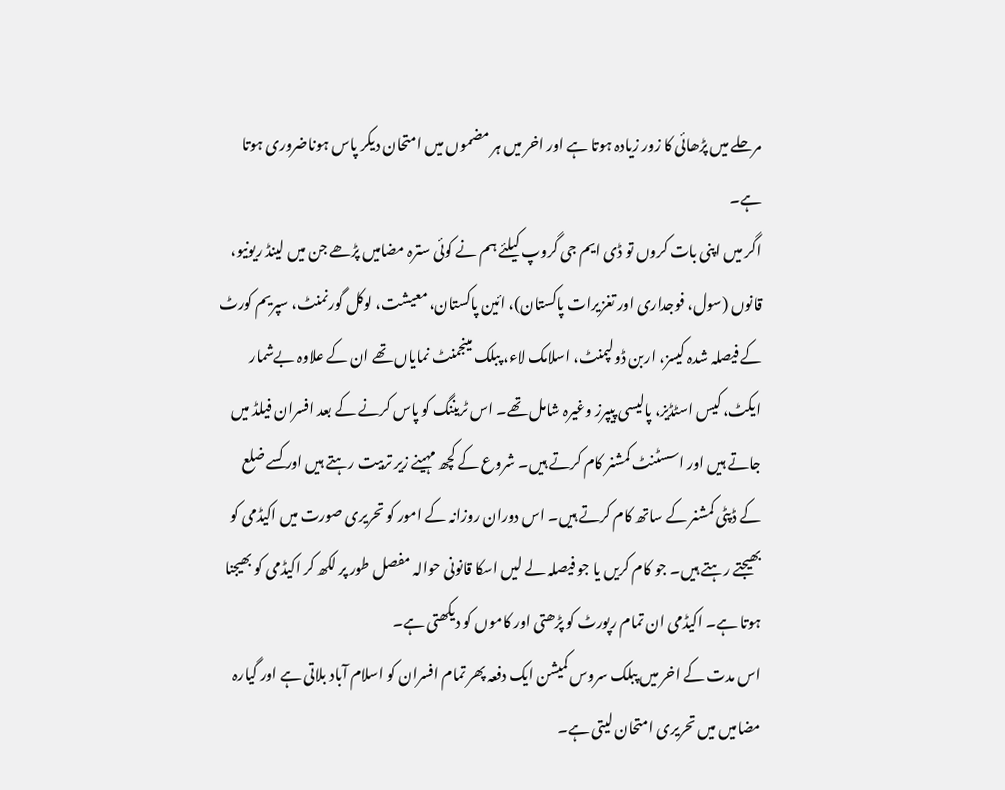مرحلے میں پڑھائی کا زور زیادہ ہوتا ہے اور اخر میں ہر مضموں میں امتحان دیکر پاس ہوناضروری ہوتا ہے۔
اگر میں اپنی بات کروں تو ڈی ایم جی گروپ کیلئے ہم نے کوئی سترہ مضامیں پڑھے جن میں لینڈ ریونیو، قانوں (سول، فوجداری اور تغزیرات پاکستان)، ائین پاکستان، معیشت، لوکل گورنمنٹ، سپریم کورٹ کے فیصلہ شدہ کیسز، اربن ڈولپمنٹ، اسلامک لاء، پبلک مینجمنٹ نمایاں تھے ان کے علاوہ بےشمار ایکٹ، کیس اسٹڈیز، پالیسی پیپرز وغیرہ شامل تھے۔ اس ٹریننگ کو پاس کرنے کے بعد افسران فیلڈ میں جاتے ہیں اور اسسٹنٹ کمشنر کام کرتے ہیں۔ شروع کے کچھ مہینے زیر تربیت رہتے ہیں اور کسے ضلع کے ڈپٹی کمشنر کے ساتھ کام کرتے ہیں۔ اس دوران روزانہ کے امور کو تحریری صورت میں اکیڈمی کو بھیجتے رہتے ہیں۔ جو کام کریں یا جو فیصلہ لے لیں اسکا قانونی حوالہ مفصل طور پر لکھ کر اکیڈمی کو بھیجنا ہوتا ہے۔ اکیڈمی ان تمام رپورٹ کو پڑھتی اور کاموں کو دیکھتی ہے۔
اس مدت کے اخر میں پبلک سروس کمیشن ایک دفعہ پھر تمام افسران کو اسلام آباد بلاتی ہے اور گیارہ مضامیں میں تحریری امتحان لیتی ہے۔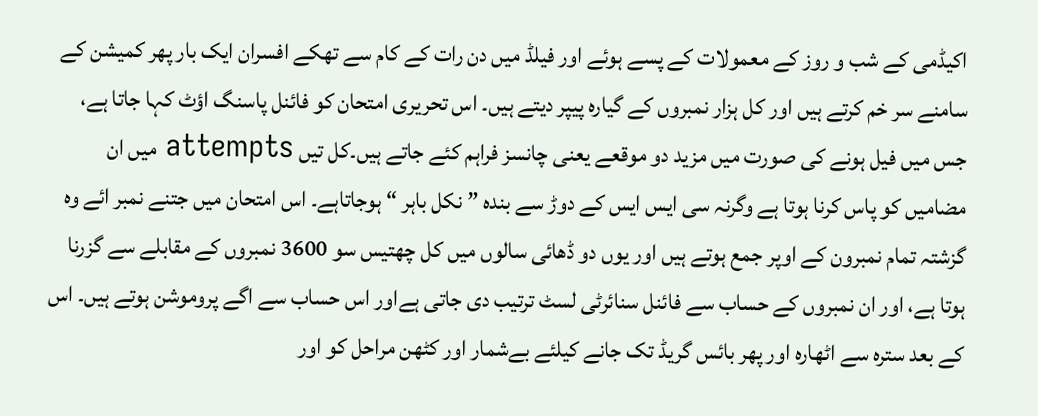اکیڈمی کے شب و روز کے معمولات کے پسے ہوئے اور فیلڈ میں دن رات کے کام سے تھکے افسران ایک بار پھر کمیشن کے سامنے سر خم کرتے ہیں اور کل ہزار نمبروں کے گیارہ پیپر دیتے ہیں۔ اس تحریری امتحان کو فائنل پاسنگ اؤٹ کہا جاتا ہے، جس میں فیل ہونے کی صورت میں مزید دو موقعے یعنی چانسز فراہم کئے جاتے ہیں۔کل تیں attempts میں ان مضامیں کو پاس کرنا ہوتا ہے وگرنہ سی ایس ایس کے دوڑ سے بندہ ” نکل باہر “ ہوجاتاہے۔ اس امتحان میں جتنے نمبر ائے وہ گزشتہ تمام نمبرون کے اوپر جمع ہوتے ہیں اور یوں دو ڈھائی سالوں میں کل چھتیس سو 3600 نمبروں کے مقابلے سے گزرنا ہوتا ہے، اور ان نمبروں کے حساب سے فائنل سنائرٹی لسٹ ترتیب دی جاتی ہےاور اس حساب سے اگے پروموشن ہوتے ہیں۔ اس کے بعد سترہ سے اٹھارہ اور پھر بائس گریڈ تک جانے کیلئے بےشمار اور کٹھن مراحل کو اور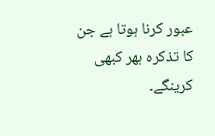عبور کرنا ہوتا ہے جن کا تذکرہ ہھر کبھی کرینگے۔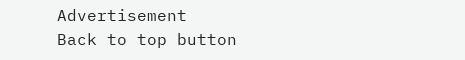Advertisement
Back to top button